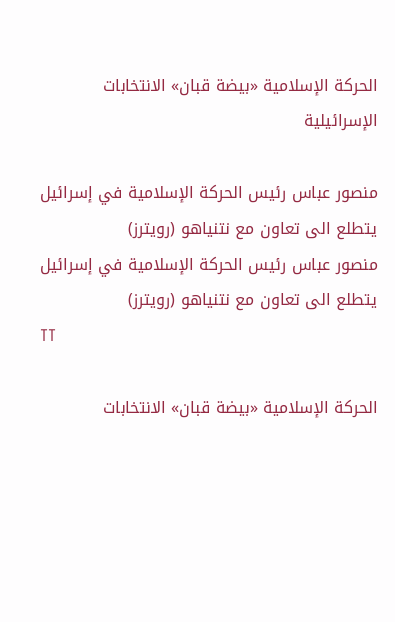الحركة الإسلامية «بيضة قبان» الانتخابات الإسرائيلية

منصور عباس رئيس الحركة الإسلامية في إسرائيل يتطلع الى تعاون مع نتنياهو (رويترز)
منصور عباس رئيس الحركة الإسلامية في إسرائيل يتطلع الى تعاون مع نتنياهو (رويترز)
TT

الحركة الإسلامية «بيضة قبان» الانتخابات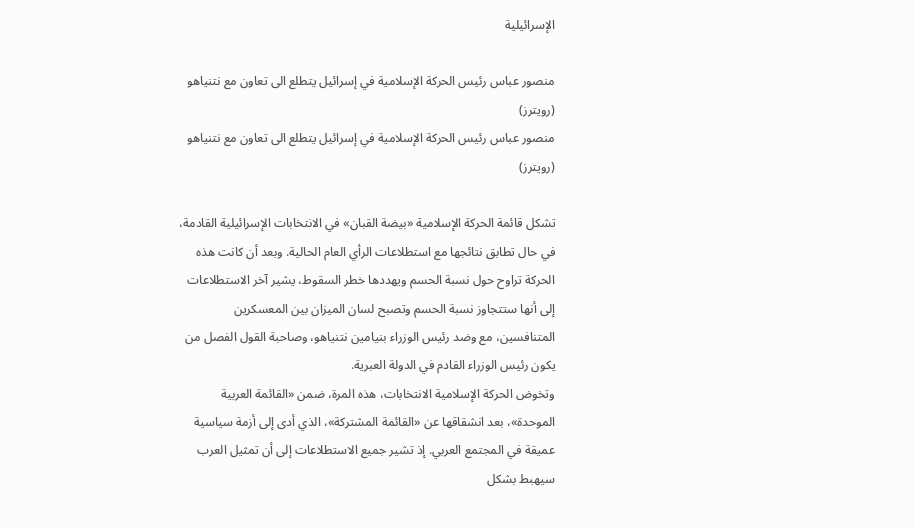الإسرائيلية

منصور عباس رئيس الحركة الإسلامية في إسرائيل يتطلع الى تعاون مع نتنياهو (رويترز)
منصور عباس رئيس الحركة الإسلامية في إسرائيل يتطلع الى تعاون مع نتنياهو (رويترز)

تشكل قائمة الحركة الإسلامية «بيضة القبان» في الانتخابات الإسرائيلية القادمة، في حال تطابق نتائجها مع استطلاعات الرأي العام الحالية. وبعد أن كانت هذه الحركة تراوح حول نسبة الحسم ويهددها خطر السقوط، يشير آخر الاستطلاعات إلى أنها ستتجاوز نسبة الحسم وتصبح لسان الميزان بين المعسكرين المتنافسين، مع وضد رئيس الوزراء بنيامين نتنياهو، وصاحبة القول الفصل من يكون رئيس الوزراء القادم في الدولة العبرية.
وتخوض الحركة الإسلامية الانتخابات، هذه المرة، ضمن «القائمة العربية الموحدة»، بعد انشقاقها عن «القائمة المشتركة»، الذي أدى إلى أزمة سياسية عميقة في المجتمع العربي. إذ تشير جميع الاستطلاعات إلى أن تمثيل العرب سيهبط بشكل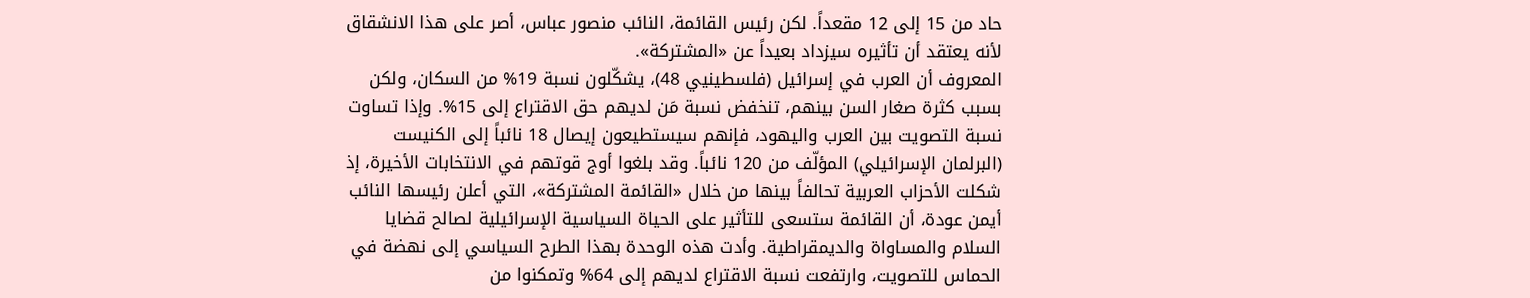حاد من 15 إلى 12 مقعداً. لكن رئيس القائمة، النائب منصور عباس، أصر على هذا الانشقاق لأنه يعتقد أن تأثيره سيزداد بعيداً عن «المشتركة».
المعروف أن العرب في إسرائيل (فلسطينيي 48)، يشكّلون نسبة 19% من السكان، ولكن بسبب كثرة صغار السن بينهم، تنخفض نسبة مَن لديهم حق الاقتراع إلى 15%. وإذا تساوت نسبة التصويت بين العرب واليهود، فإنهم سيستطيعون إيصال 18 نائباً إلى الكنيست (البرلمان الإسرائيلي) المؤلّف من 120 نائباً. وقد بلغوا أوج قوتهم في الانتخابات الأخيرة، إذ شكلت الأحزاب العربية تحالفاً بينها من خلال «القائمة المشتركة»، التي أعلن رئيسها النائب أيمن عودة، أن القائمة ستسعى للتأثير على الحياة السياسية الإسرائيلية لصالح قضايا السلام والمساواة والديمقراطية. وأدت هذه الوحدة بهذا الطرح السياسي إلى نهضة في الحماس للتصويت، وارتفعت نسبة الاقتراع لديهم إلى 64% وتمكنوا من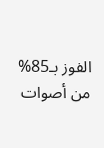الفوز بـ85% من أصوات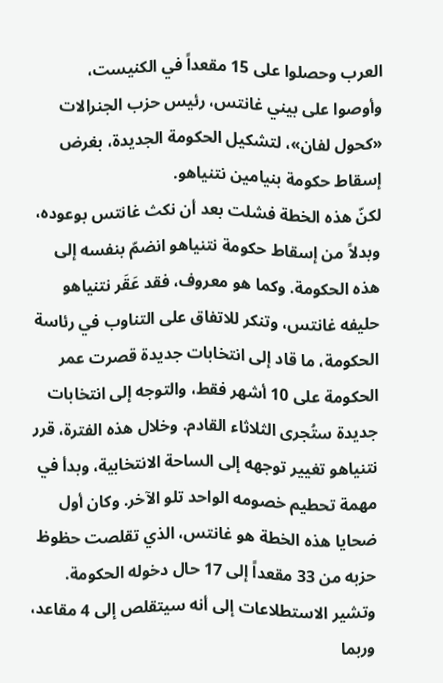العرب وحصلوا على 15 مقعداً في الكنيست، وأوصوا على بيني غانتس، رئيس حزب الجنرالات «كحول لفان»، لتشكيل الحكومة الجديدة، بغرض إسقاط حكومة بنيامين نتنياهو.
لكنّ هذه الخطة فشلت بعد أن نكث غانتس بوعوده، وبدلاً من إسقاط حكومة نتنياهو انضمّ بنفسه إلى هذه الحكومة. وكما هو معروف، فقد عَقَر نتنياهو حليفه غانتس، وتنكر للاتفاق على التناوب في رئاسة الحكومة، ما قاد إلى انتخابات جديدة قصرت عمر الحكومة على 10 أشهر فقط، والتوجه إلى انتخابات جديدة ستُجرى الثلاثاء القادم. وخلال هذه الفترة، قرر نتنياهو تغيير توجهه إلى الساحة الانتخابية، وبدأ في مهمة تحطيم خصومه الواحد تلو الآخر. وكان أول ضحايا هذه الخطة هو غانتس، الذي تقلصت حظوظ حزبه من 33 مقعداً إلى 17 حال دخوله الحكومة. وتشير الاستطلاعات إلى أنه سيتقلص إلى 4 مقاعد، وربما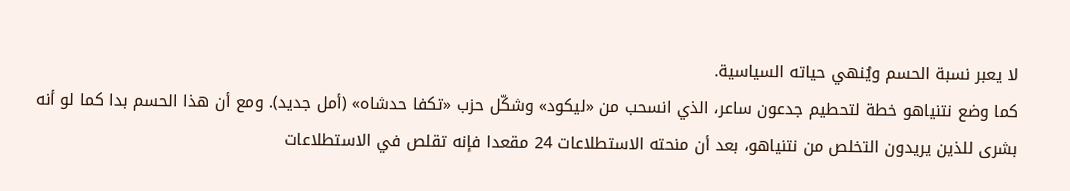لا يعبر نسبة الحسم ويُنهي حياته السياسية.
كما وضع نتنياهو خطة لتحطيم جدعون ساعر، الذي انسحب من «ليكود» وشكّل حزب «تكفا حدشاه» (أمل جديد). ومع أن هذا الحسم بدا كما لو أنه بشرى للذين يريدون التخلص من نتنياهو، بعد أن منحته الاستطلاعات 24 مقعدا فإنه تقلص في الاستطلاعات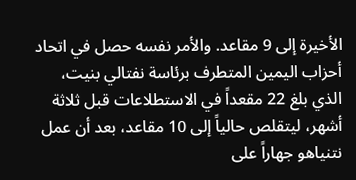الأخيرة إلى 9 مقاعد. والأمر نفسه حصل في اتحاد أحزاب اليمين المتطرف برئاسة نفتالي بنيت، الذي بلغ 22 مقعداً في الاستطلاعات قبل ثلاثة أشهر، ليتقلص حالياً إلى 10 مقاعد، بعد أن عمل نتنياهو جهاراً على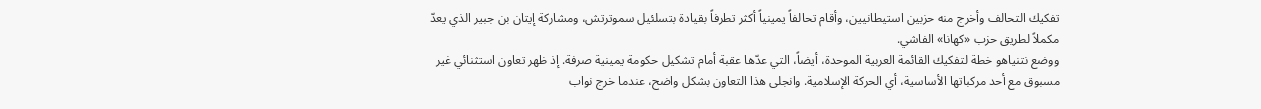تفكيك التحالف وأخرج منه حزبين استيطانيين، وأقام تحالفاً يمينياً أكثر تطرفاً بقيادة بتسلئيل سموترتش، ومشاركة إيتان بن جبير الذي يعدّ مكملاً لطريق حزب «كهانا» الفاشي.
ووضع نتنياهو خطة لتفكيك القائمة العربية الموحدة، أيضاً، التي عدّها عقبة أمام تشكيل حكومة يمينية صرفة. إذ ظهر تعاون استثنائي غير مسبوق مع أحد مركباتها الأساسية، أي الحركة الإسلامية. وانجلى هذا التعاون بشكل واضح، عندما خرج نواب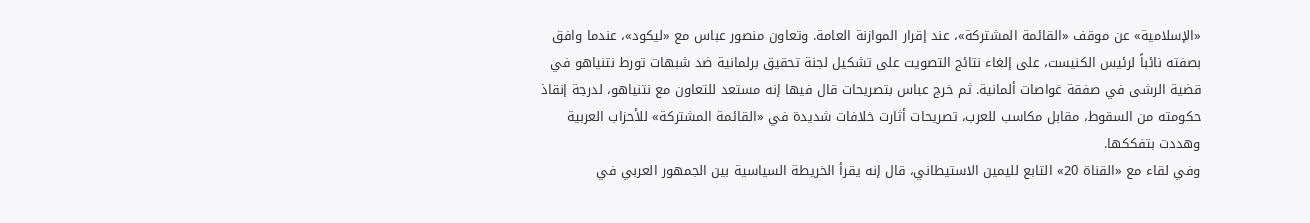«الإسلامية» عن موقف «القائمة المشتركة»، عند إقرار الموازنة العامة. وتعاون منصور عباس مع «ليكود»، عندما وافق بصفته نائباً لرئيس الكنيست، على إلغاء نتائج التصويت على تشكيل لجنة تحقيق برلمانية ضد شبهات تورط نتنياهو في قضية الرشى في صفقة غواصات ألمانية. ثم خرج عباس بتصريحات قال فيها إنه مستعد للتعاون مع نتنياهو، لدرجة إنقاذ حكومته من السقوط، مقابل مكاسب للعرب، تصريحات أثارت خلافات شديدة في «القائمة المشتركة» للأحزاب العربية وهددت بتفككها.
وفي لقاء مع «القناة 20» التابع لليمين الاستيطاني، قال إنه يقرأ الخريطة السياسية بين الجمهور العربي في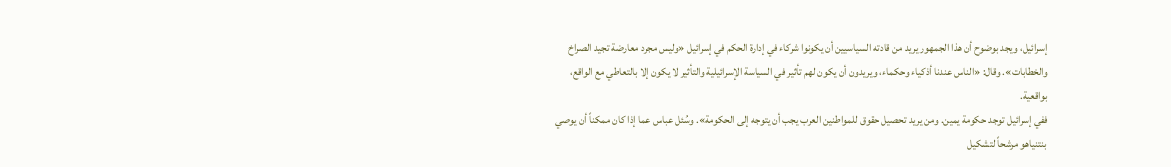إسرائيل، ويجد بوضوح أن هذا الجمهور يريد من قادته السياسيين أن يكونوا شركاء في إدارة الحكم في إسرائيل «وليس مجرد معارضة تجيد الصراخ والخطابات». وقال: «الناس عندنا أذكياء وحكماء، ويريدون أن يكون لهم تأثير في السياسة الإسرائيلية والتأثير لا يكون إلا بالتعاطي مع الواقع، بواقعية.
ففي إسرائيل توجد حكومة يمين. ومن يريد تحصيل حقوق للمواطنين العرب يجب أن يتوجه إلى الحكومة». وسُئل عباس عما إذا كان ممكناً أن يوصي بنتنياهو مرشحاً لتشكيل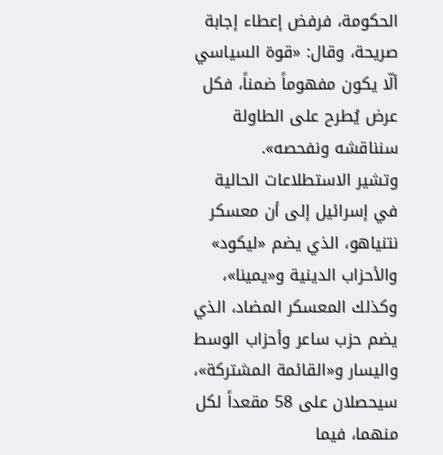الحكومة، فرفض إعطاء إجابة صريحة، وقال: «قوة السياسي ألّا يكون مفهوماً ضمناً، فكل عرض يُطرح على الطاولة سنناقشه ونفحصه».
وتشير الاستطلاعات الحالية في إسرائيل إلى أن معسكر نتنياهو، الذي يضم «ليكود» والأحزاب الدينية و«يمينا»، وكذلك المعسكر المضاد، الذي يضم حزب ساعر وأحزاب الوسط واليسار و«القائمة المشتركة»، سيحصلان على 58 مقعداً لكل منهما، فيما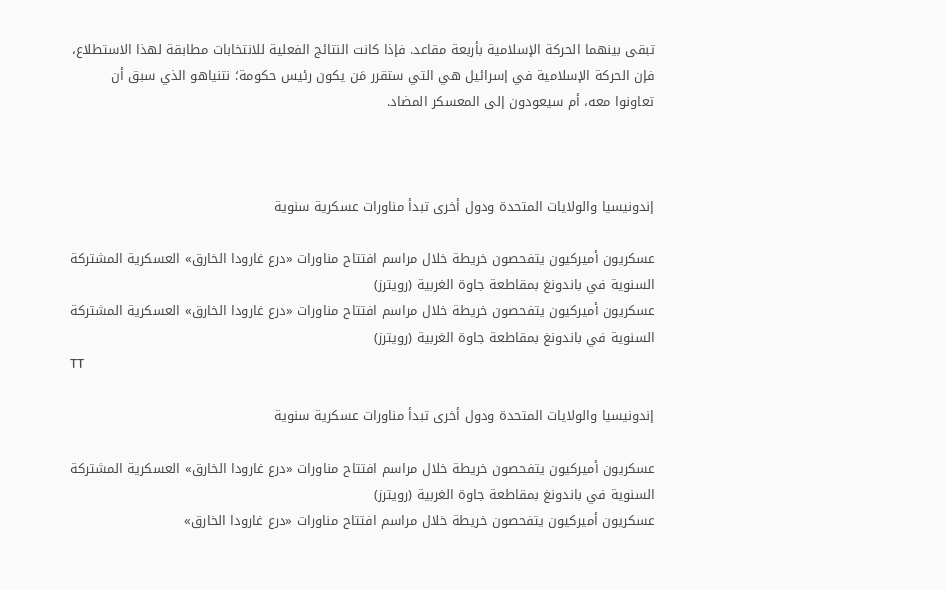تبقى بينهما الحركة الإسلامية بأربعة مقاعد. فإذا كانت النتائج الفعلية للانتخابات مطابقة لهذا الاستطلاع، فإن الحركة الإسلامية في إسرائيل هي التي ستقرر مَن يكون رئيس حكومة؛ نتنياهو الذي سبق أن تعاونوا معه، أم سيعودون إلى المعسكر المضاد.



إندونيسيا والولايات المتحدة ودول أخرى تبدأ مناورات عسكرية سنوية

عسكريون أميركيون يتفحصون خريطة خلال مراسم افتتاح مناورات «درع غارودا الخارق» العسكرية المشتركة السنوية في باندونغ بمقاطعة جاوة الغربية (رويترز)
عسكريون أميركيون يتفحصون خريطة خلال مراسم افتتاح مناورات «درع غارودا الخارق» العسكرية المشتركة السنوية في باندونغ بمقاطعة جاوة الغربية (رويترز)
TT

إندونيسيا والولايات المتحدة ودول أخرى تبدأ مناورات عسكرية سنوية

عسكريون أميركيون يتفحصون خريطة خلال مراسم افتتاح مناورات «درع غارودا الخارق» العسكرية المشتركة السنوية في باندونغ بمقاطعة جاوة الغربية (رويترز)
عسكريون أميركيون يتفحصون خريطة خلال مراسم افتتاح مناورات «درع غارودا الخارق»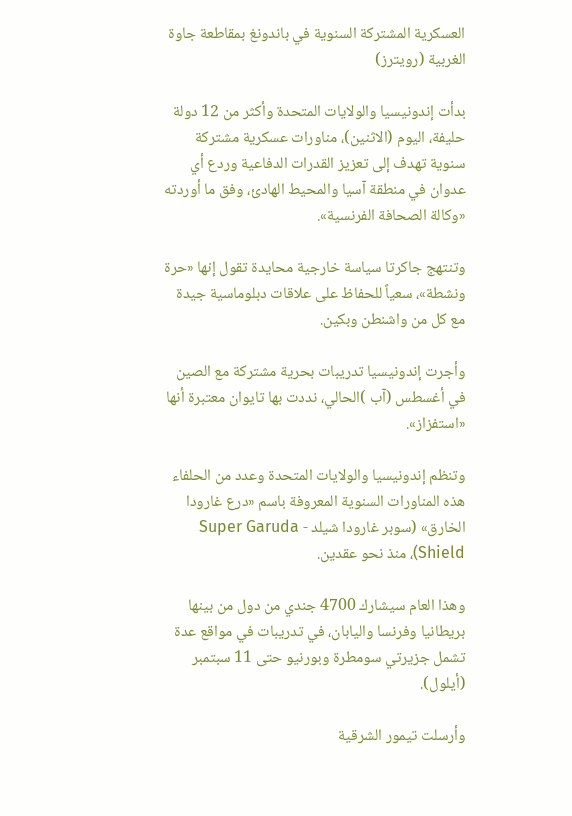العسكرية المشتركة السنوية في باندونغ بمقاطعة جاوة الغربية (رويترز)

بدأت إندونيسيا والولايات المتحدة وأكثر من 12 دولة حليفة، اليوم (الاثنين)، مناورات عسكرية مشتركة سنوية تهدف إلى تعزيز القدرات الدفاعية وردع أي عدوان في منطقة آسيا والمحيط الهادئ، وفق ما أوردته «وكالة الصحافة الفرنسية».

وتنتهج جاكرتا سياسة خارجية محايدة تقول إنها «حرة ونشطة»، سعياً للحفاظ على علاقات دبلوماسية جيدة مع كل من واشنطن وبكين.

وأجرت إندونيسيا تدريبات بحرية مشتركة مع الصين في أغسطس (آب )الحالي، نددت بها تايوان معتبرة أنها «استفزاز».

وتنظم إندونيسيا والولايات المتحدة وعدد من الحلفاء هذه المناورات السنوية المعروفة باسم «درع غارودا الخارق» (سوبر غارودا شيلد - Super Garuda Shield)، منذ نحو عقدين.

وهذا العام سيشارك 4700 جندي من دول من بينها بريطانيا وفرنسا واليابان، في تدريبات في مواقع عدة تشمل جزيرتي سومطرة وبورنيو حتى 11 سبتمبر (أيلول).

وأرسلت تيمور الشرقية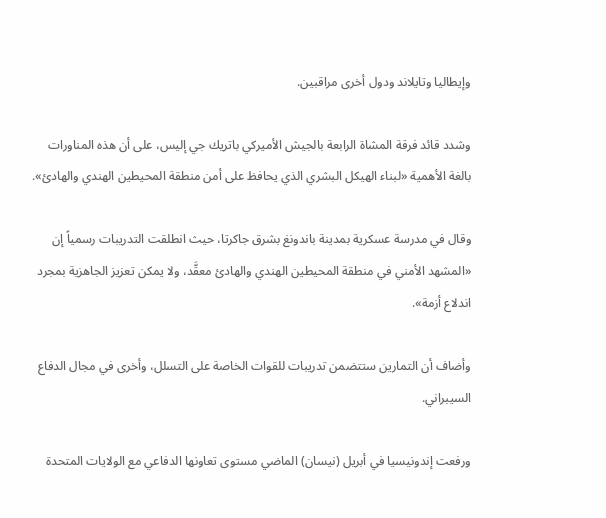وإيطاليا وتايلاند ودول أخرى مراقبين.

وشدد قائد فرقة المشاة الرابعة بالجيش الأميركي باتريك جي إليس، على أن هذه المناورات بالغة الأهمية «لبناء الهيكل البشري الذي يحافظ على أمن منطقة المحيطين الهندي والهادئ».

وقال في مدرسة عسكرية بمدينة باندونغ بشرق جاكرتا، حيث انطلقت التدريبات رسمياً إن «المشهد الأمني في منطقة المحيطين الهندي والهادئ معقَّد، ولا يمكن تعزيز الجاهزية بمجرد اندلاع أزمة».

وأضاف أن التمارين ستتضمن تدريبات للقوات الخاصة على التسلل، وأخرى في مجال الدفاع السيبراني.

ورفعت إندونيسيا في أبريل (نيسان) الماضي مستوى تعاونها الدفاعي مع الولايات المتحدة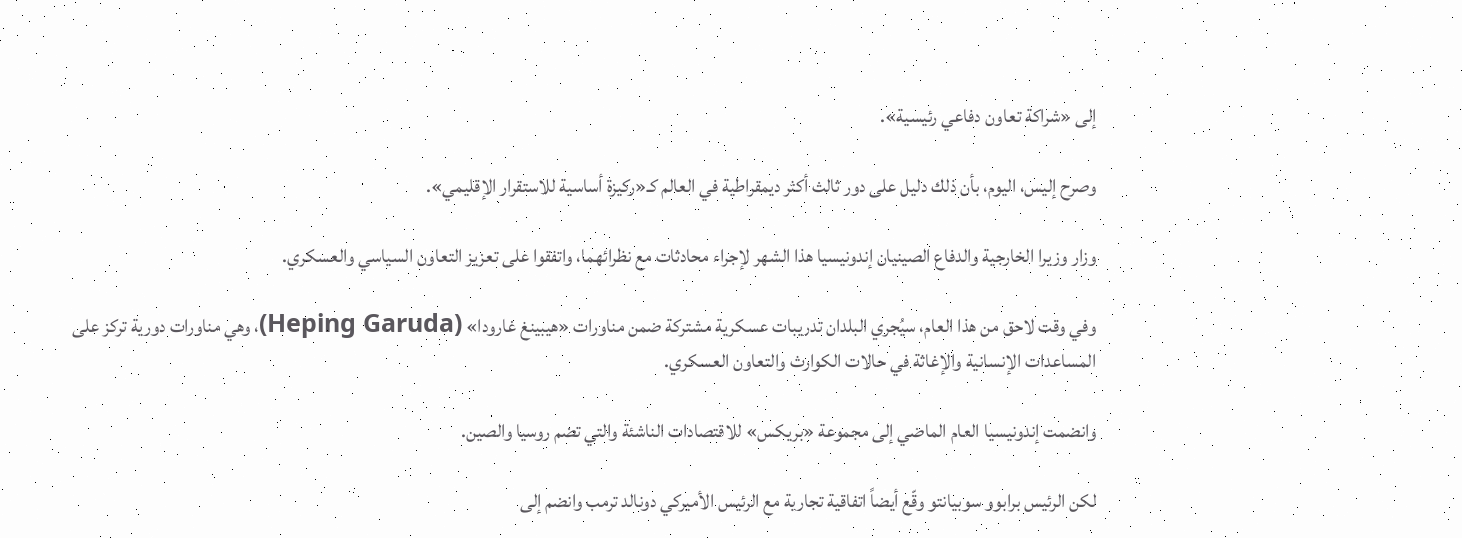إلى «شراكة تعاون دفاعي رئيسية».

وصرح إليس، اليوم، بأن ذلك دليل على دور ثالث أكثر ديمقراطية في العالم كـ«ركيزة أساسية للاستقرار الإقليمي».

وزار وزيرا الخارجية والدفاع الصينيان إندونيسيا هذا الشهر لإجراء محادثات مع نظرائهما، واتفقوا على تعزيز التعاون السياسي والعسكري.

وفي وقت لاحق من هذا العام، سيُجري البلدان تدريبات عسكرية مشتركة ضمن مناورات «هيبينغ غارودا» (Heping Garuda)، وهي مناورات دورية تركز على المساعدات الإنسانية والإغاثة في حالات الكوارث والتعاون العسكري.

وانضمت إندونيسيا العام الماضي إلى مجموعة «بريكس» للاقتصادات الناشئة والتي تضم روسيا والصين.

لكن الرئيس برابوو سوبيانتو وقّع أيضاً اتفاقية تجارية مع الرئيس الأميركي دونالد ترمب وانضم إلى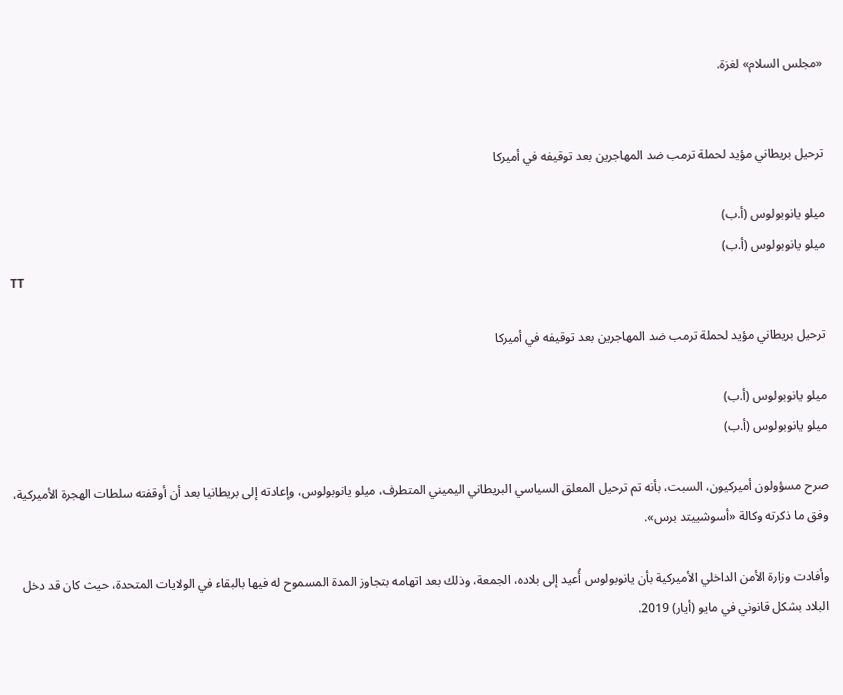«مجلس السلام» لغزة.


ترحيل بريطاني مؤيد لحملة ترمب ضد المهاجرين بعد توقيفه في أميركا

ميلو يانوبولوس (أ.ب)
ميلو يانوبولوس (أ.ب)
TT

ترحيل بريطاني مؤيد لحملة ترمب ضد المهاجرين بعد توقيفه في أميركا

ميلو يانوبولوس (أ.ب)
ميلو يانوبولوس (أ.ب)

صرح مسؤولون أميركيون، السبت، بأنه تم ترحيل المعلق السياسي البريطاني اليميني المتطرف، ميلو يانوبولوس، وإعادته إلى بريطانيا بعد أن أوقفته سلطات الهجرة الأميركية، وفق ما ذكرته وكالة «أسوشييتد برس».

وأفادت وزارة الأمن الداخلي الأميركية بأن يانوبولوس أُعيد إلى بلاده، الجمعة، وذلك بعد اتهامه بتجاوز المدة المسموح له فيها بالبقاء في الولايات المتحدة، حيث كان قد دخل البلاد بشكل قانوني في مايو (أيار) 2019.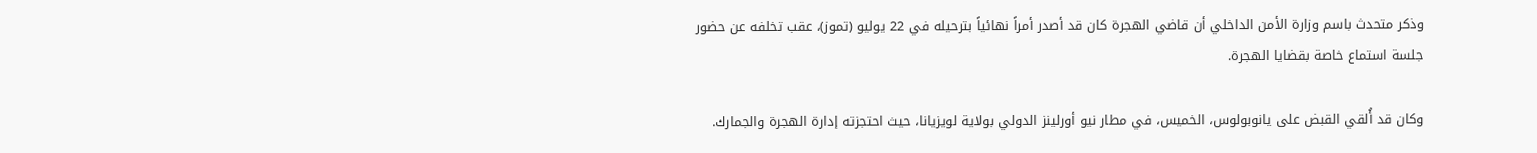وذكر متحدث باسم وزارة الأمن الداخلي أن قاضي الهجرة كان قد أصدر أمراً نهائياً بترحيله في 22 يوليو (تموز)، عقب تخلفه عن حضور جلسة استماع خاصة بقضايا الهجرة.

وكان قد أُلقي القبض على يانوبولوس، الخميس، في مطار نيو أورلينز الدولي بولاية لويزيانا، حيث احتجزته إدارة الهجرة والجمارك.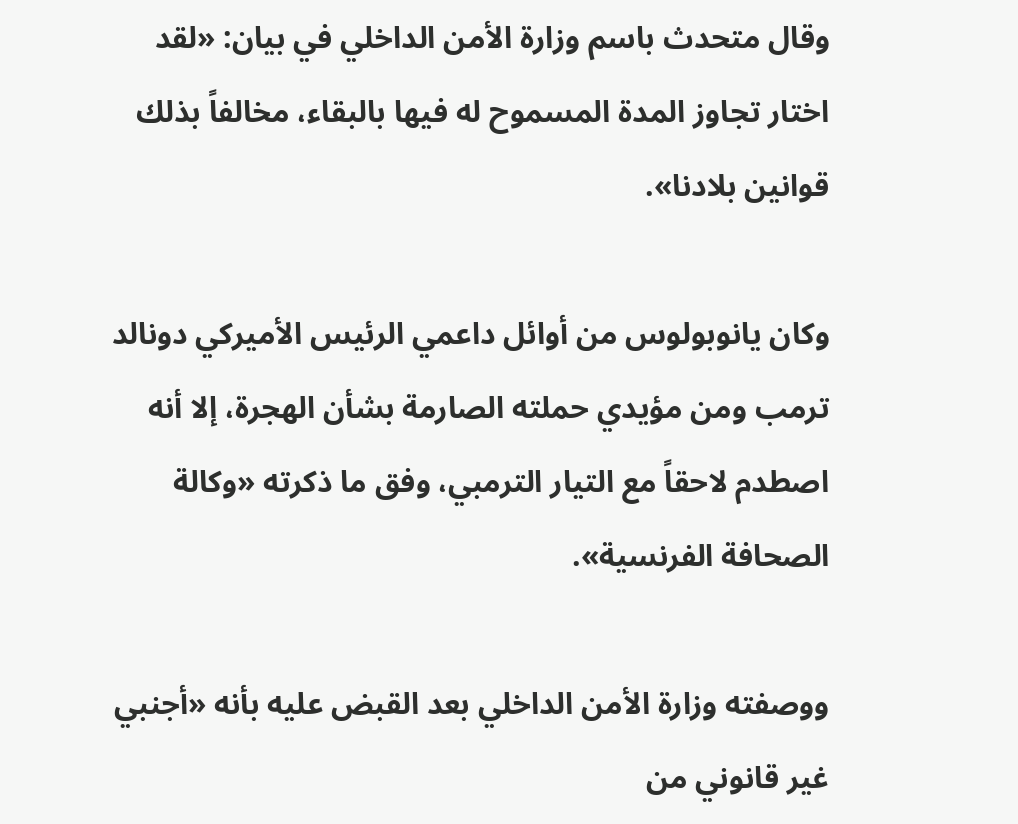وقال متحدث باسم وزارة الأمن الداخلي في بيان: «لقد اختار تجاوز المدة المسموح له فيها بالبقاء، مخالفاً بذلك قوانين بلادنا».

وكان يانوبولوس من أوائل داعمي الرئيس الأميركي دونالد ترمب ومن مؤيدي حملته الصارمة بشأن الهجرة، إلا أنه اصطدم لاحقاً مع التيار الترمبي، وفق ما ذكرته «وكالة الصحافة الفرنسية».

ووصفته وزارة الأمن الداخلي بعد القبض عليه بأنه «أجنبي غير قانوني من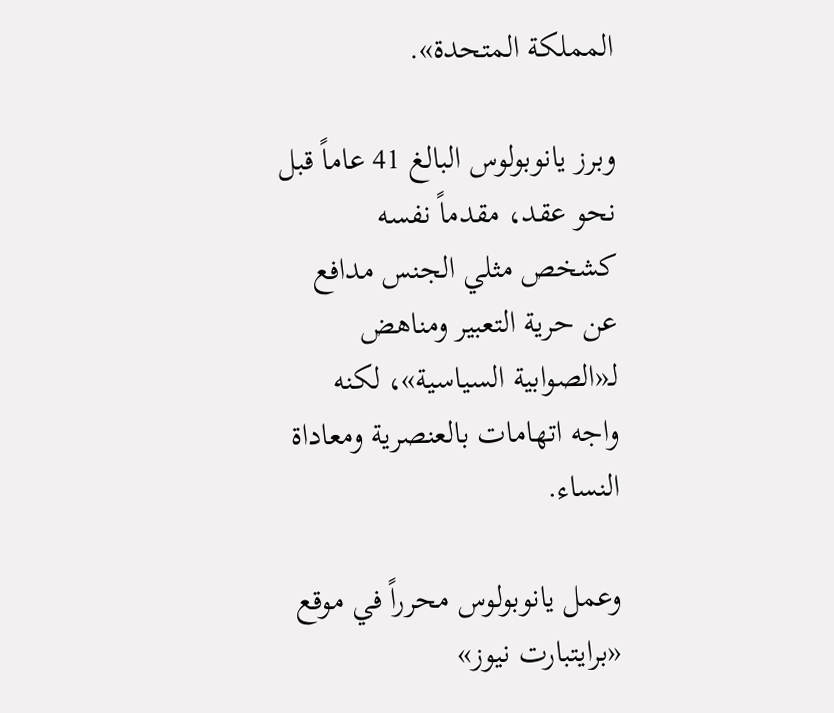المملكة المتحدة».

وبرز يانوبولوس البالغ 41 عاماً قبل نحو عقد، مقدماً نفسه كشخص مثلي الجنس مدافع عن حرية التعبير ومناهض لـ«الصوابية السياسية»، لكنه واجه اتهامات بالعنصرية ومعاداة النساء.

وعمل يانوبولوس محرراً في موقع «برايتبارت نيوز»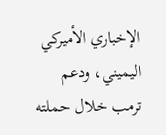الإخباري الأميركي اليميني، ودعم ترمب خلال حملته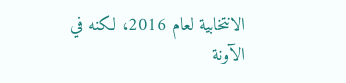الانتخابية لعام 2016، لكنه في الآونة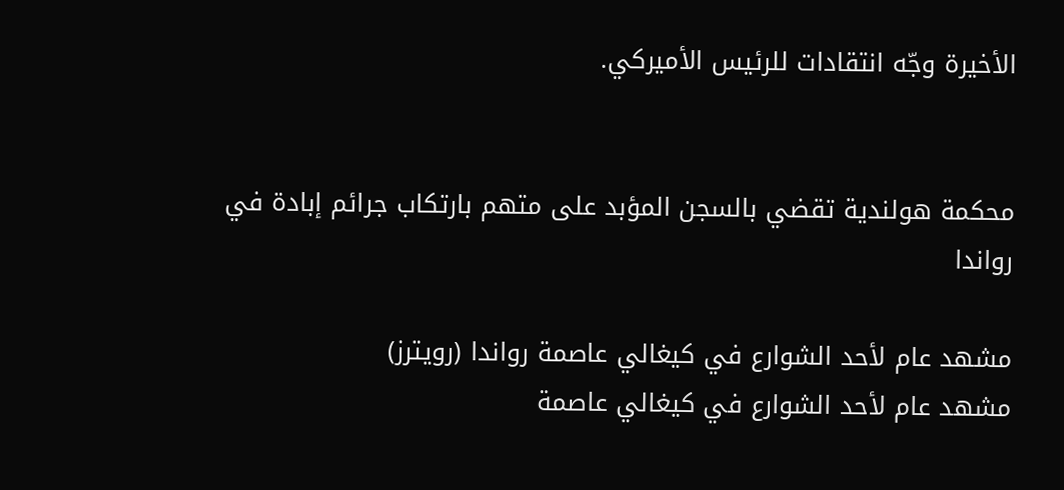الأخيرة وجّه انتقادات للرئيس الأميركي.


محكمة هولندية تقضي بالسجن المؤبد على متهم بارتكاب جرائم إبادة في رواندا

مشهد عام لأحد الشوارع في كيغالي عاصمة رواندا (رويترز)
مشهد عام لأحد الشوارع في كيغالي عاصمة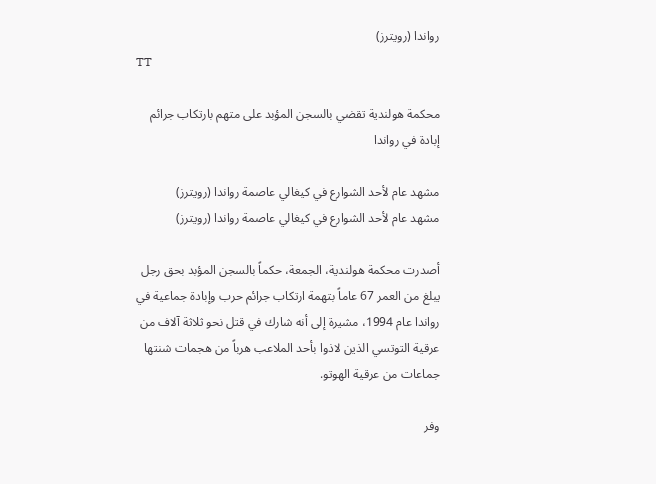رواندا (رويترز)
TT

محكمة هولندية تقضي بالسجن المؤبد على متهم بارتكاب جرائم إبادة في رواندا

مشهد عام لأحد الشوارع في كيغالي عاصمة رواندا (رويترز)
مشهد عام لأحد الشوارع في كيغالي عاصمة رواندا (رويترز)

أصدرت محكمة هولندية، الجمعة، حكماً بالسجن المؤبد بحق رجل يبلغ من العمر 67 عاماً بتهمة ارتكاب جرائم حرب وإبادة جماعية في رواندا عام 1994، مشيرة إلى أنه شارك في قتل نحو ثلاثة آلاف من عرقية التوتسي الذين لاذوا بأحد الملاعب هرباً من هجمات شنتها جماعات من عرقية الهوتو.

وفر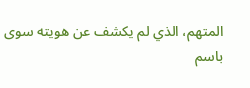المتهم، الذي لم يكشف عن هويته سوى باسم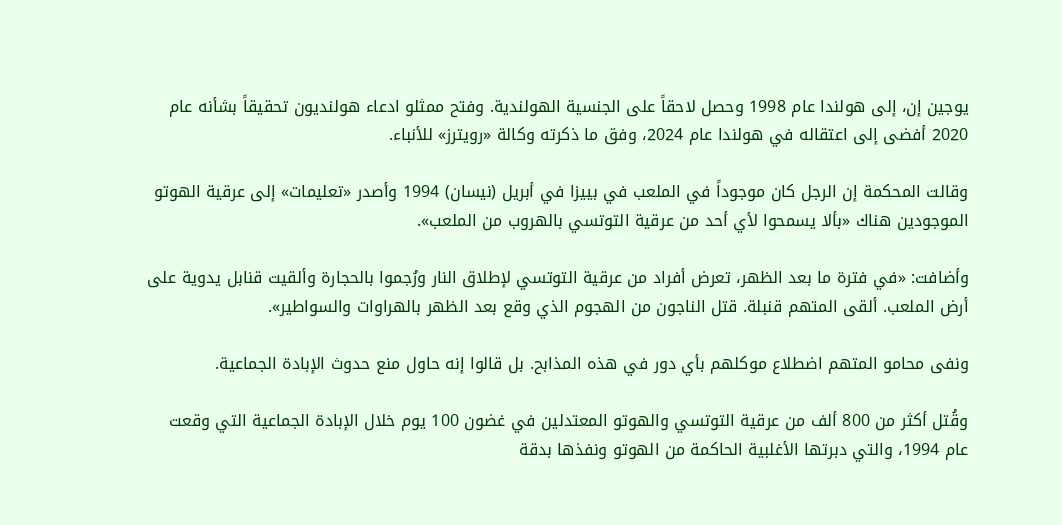يوجين إن، إلى هولندا عام 1998 وحصل لاحقاً على الجنسية الهولندية. وفتح ممثلو ادعاء هولنديون تحقيقاً بشأنه عام 2020 أفضى إلى اعتقاله في هولندا عام 2024، وفق ما ذكرته وكالة «رويترز» للأنباء.

وقالت المحكمة إن الرجل كان موجوداً في الملعب في بييزا في أبريل (نيسان) 1994 وأصدر «تعليمات» إلى عرقية الهوتو الموجودين هناك «بألا يسمحوا لأي أحد من عرقية التوتسي بالهروب من الملعب».

وأضافت: «في فترة ما بعد الظهر، تعرض أفراد من عرقية التوتسي لإطلاق النار ورُجموا بالحجارة وألقيت قنابل يدوية على أرض الملعب. ألقى المتهم قنبلة. قتل الناجون من الهجوم الذي وقع بعد الظهر بالهراوات والسواطير».

ونفى محامو المتهم اضطلاع موكلهم بأي دور في هذه المذابح. بل قالوا إنه حاول منع حدوث الإبادة الجماعية.

وقُتل أكثر من 800 ألف من عرقية التوتسي والهوتو المعتدلين في غضون 100 يوم خلال الإبادة الجماعية التي وقعت عام 1994، والتي دبرتها الأغلبية الحاكمة من الهوتو ونفذها بدقة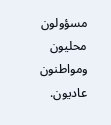مسؤولون محليون ومواطنون عاديون.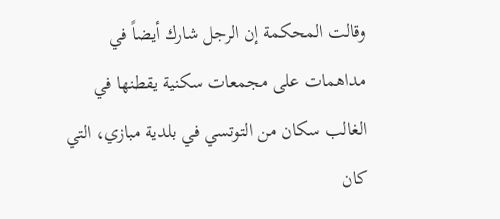وقالت المحكمة إن الرجل شارك أيضاً في مداهمات على مجمعات سكنية يقطنها في الغالب سكان من التوتسي في بلدية مبازي، التي كان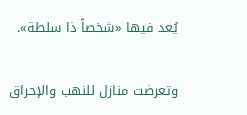يُعد فيها «شخصاً ذا سلطة».

وتعرضت منازل للنهب والإحراق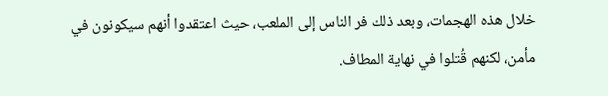خلال هذه الهجمات، وبعد ذلك فر الناس إلى الملعب، حيث اعتقدوا أنهم سيكونون في مأمن، لكنهم قُتلوا في نهاية المطاف.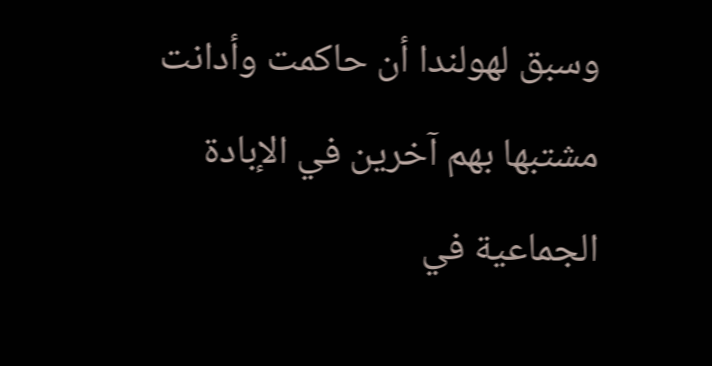وسبق لهولندا أن حاكمت وأدانت مشتبها بهم آخرين في الإبادة الجماعية في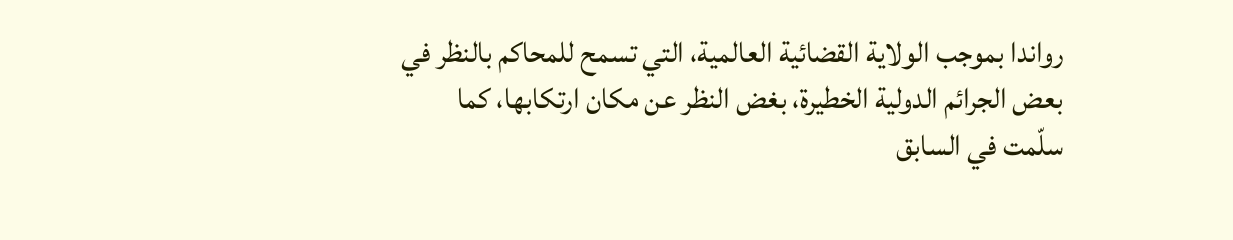رواندا بموجب الولاية القضائية العالمية، التي تسمح للمحاكم بالنظر في بعض الجرائم الدولية الخطيرة، بغض النظر عن مكان ارتكابها، كما سلّمت في السابق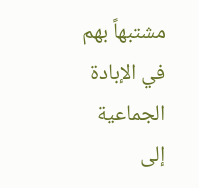مشتبهاً بهم في الإبادة الجماعية إلى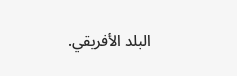البلد الأفريقي.